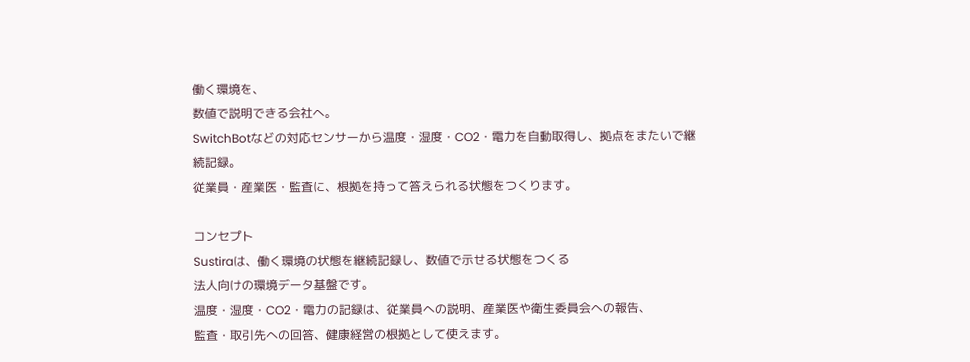働く環境を、
数値で説明できる会社へ。
SwitchBotなどの対応センサーから温度・湿度・CO2・電力を自動取得し、拠点をまたいで継続記録。
従業員・産業医・監査に、根拠を持って答えられる状態をつくります。

コンセプト
Sustiraは、働く環境の状態を継続記録し、数値で示せる状態をつくる
法人向けの環境データ基盤です。
温度・湿度・CO2・電力の記録は、従業員への説明、産業医や衛生委員会への報告、
監査・取引先への回答、健康経営の根拠として使えます。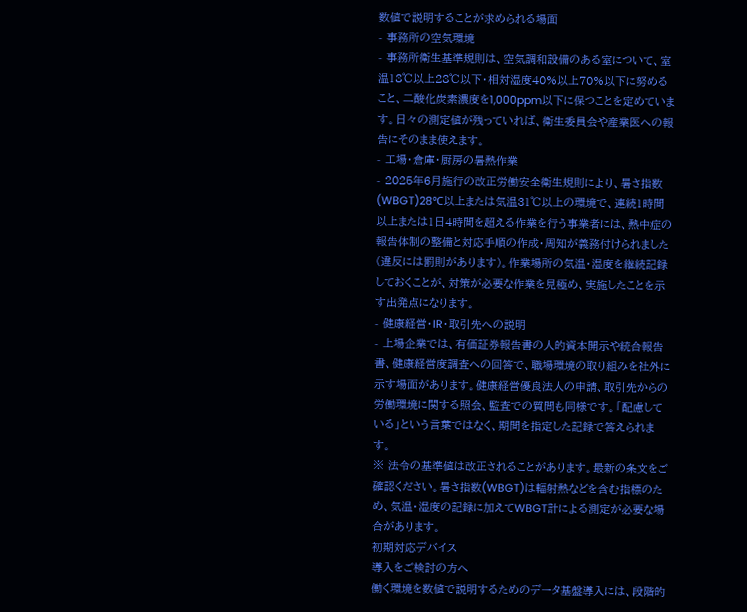数値で説明することが求められる場面
- 事務所の空気環境
- 事務所衛生基準規則は、空気調和設備のある室について、室温18℃以上28℃以下・相対湿度40%以上70%以下に努めること、二酸化炭素濃度を1,000ppm以下に保つことを定めています。日々の測定値が残っていれば、衛生委員会や産業医への報告にそのまま使えます。
- 工場・倉庫・厨房の暑熱作業
- 2025年6月施行の改正労働安全衛生規則により、暑さ指数(WBGT)28℃以上または気温31℃以上の環境で、連続1時間以上または1日4時間を超える作業を行う事業者には、熱中症の報告体制の整備と対応手順の作成・周知が義務付けられました(違反には罰則があります)。作業場所の気温・湿度を継続記録しておくことが、対策が必要な作業を見極め、実施したことを示す出発点になります。
- 健康経営・IR・取引先への説明
- 上場企業では、有価証券報告書の人的資本開示や統合報告書、健康経営度調査への回答で、職場環境の取り組みを社外に示す場面があります。健康経営優良法人の申請、取引先からの労働環境に関する照会、監査での質問も同様です。「配慮している」という言葉ではなく、期間を指定した記録で答えられます。
※ 法令の基準値は改正されることがあります。最新の条文をご確認ください。暑さ指数(WBGT)は輻射熱などを含む指標のため、気温・湿度の記録に加えてWBGT計による測定が必要な場合があります。
初期対応デバイス
導入をご検討の方へ
働く環境を数値で説明するためのデータ基盤導入には、段階的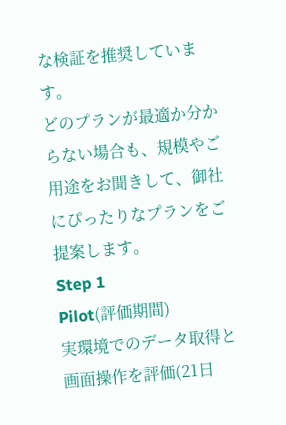な検証を推奨しています。
どのプランが最適か分からない場合も、規模やご用途をお聞きして、御社にぴったりなプランをご提案します。
Step 1
Pilot(評価期間)
実環境でのデータ取得と画面操作を評価(21日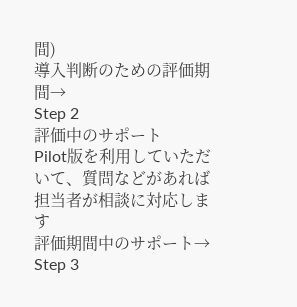間)
導入判断のための評価期間→
Step 2
評価中のサポート
Pilot版を利用していただいて、質問などがあれば担当者が相談に対応します
評価期間中のサポート→
Step 3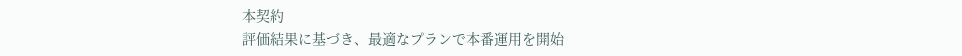本契約
評価結果に基づき、最適なプランで本番運用を開始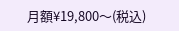月額¥19,800〜(税込)